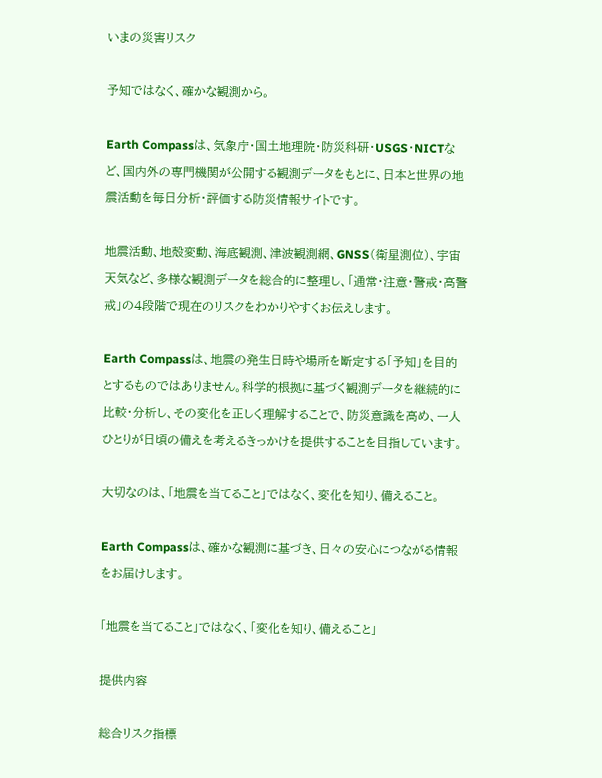いまの災害リスク

予知ではなく、確かな観測から。

Earth Compassは、気象庁・国土地理院・防災科研・USGS・NICTなど、国内外の専門機関が公開する観測データをもとに、日本と世界の地震活動を毎日分析・評価する防災情報サイトです。

地震活動、地殻変動、海底観測、津波観測網、GNSS(衛星測位)、宇宙天気など、多様な観測データを総合的に整理し、「通常・注意・警戒・高警戒」の4段階で現在のリスクをわかりやすくお伝えします。

Earth Compassは、地震の発生日時や場所を断定する「予知」を目的とするものではありません。科学的根拠に基づく観測データを継続的に比較・分析し、その変化を正しく理解することで、防災意識を高め、一人ひとりが日頃の備えを考えるきっかけを提供することを目指しています。

大切なのは、「地震を当てること」ではなく、変化を知り、備えること。

Earth Compassは、確かな観測に基づき、日々の安心につながる情報をお届けします。

「地震を当てること」ではなく、「変化を知り、備えること」

提供内容

総合リスク指標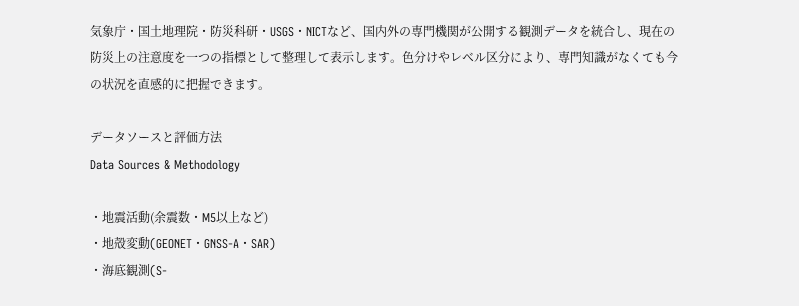気象庁・国土地理院・防災科研・USGS・NICTなど、国内外の専門機関が公開する観測データを統合し、現在の防災上の注意度を一つの指標として整理して表示します。色分けやレベル区分により、専門知識がなくても今の状況を直感的に把握できます。

データソースと評価方法
Data Sources & Methodology

・地震活動(余震数・M5以上など)
・地殻変動(GEONET・GNSS-A・SAR)
・海底観測(S-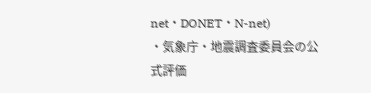net・DONET・N-net)
・気象庁・地震調査委員会の公式評価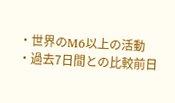・世界のM6以上の活動
・過去7日間との比較前日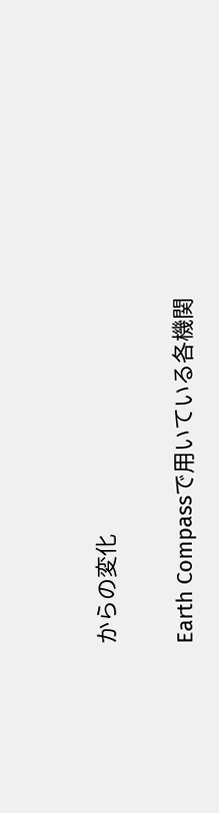からの変化

Earth Compassで用いている各機関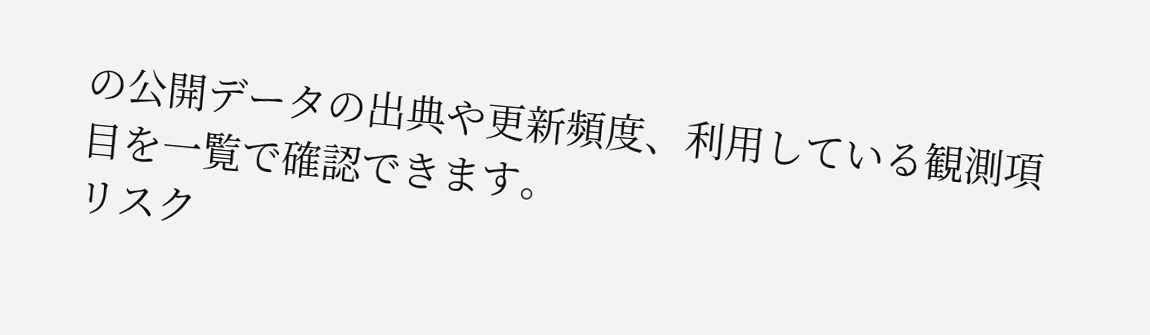の公開データの出典や更新頻度、利用している観測項目を一覧で確認できます。
リスク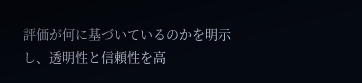評価が何に基づいているのかを明示し、透明性と信頼性を高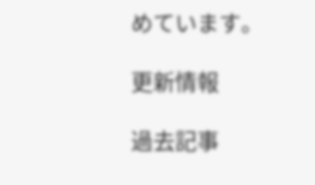めています。

更新情報

過去記事